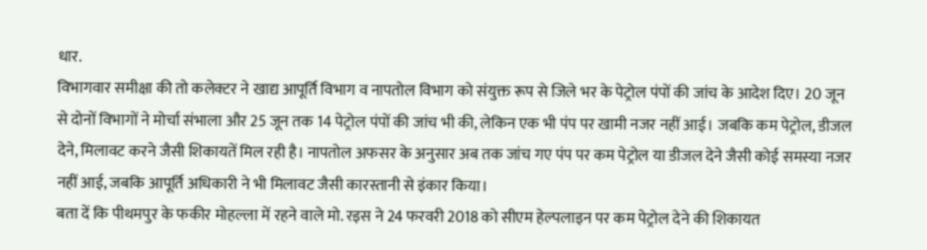धार.
विभागवार समीक्षा की तो कलेक्टर ने खाद्य आपूर्ति विभाग व नापतोल विभाग को संयुक्त रूप से जिले भर के पेट्रोल पंपों की जांच के आदेश दिए। 20 जून से दोनों विभागों ने मोर्चा संभाला और 25 जून तक 14 पेट्रोल पंपों की जांच भी की, लेकिन एक भी पंप पर खामी नजर नहीं आई। जबकि कम पेट्रोल, डीजल देने, मिलावट करने जैसी शिकायतें मिल रही है। नापतोल अफसर के अनुसार अब तक जांच गए पंप पर कम पेट्रोल या डीजल देने जैसी कोई समस्या नजर नहीं आई, जबकि आपूर्ति अधिकारी ने भी मिलावट जैसी कारस्तानी से इंकार किया।
बता दें कि पीथमपुर के फकीर मोहल्ला में रहने वाले मो. रइस ने 24 फरवरी 2018 को सीएम हेल्पलाइन पर कम पेट्रोल देने की शिकायत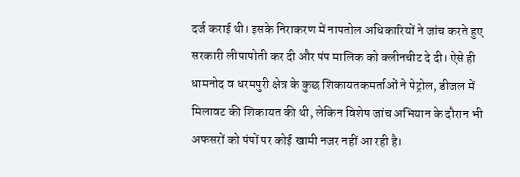दर्ज कराई थी। इसके निराकरण में नापतोल अधिकारियों ने जांच करते हुए सरकारी लीपापोती कर दी और पंप मालिक को क्लीनचीट दे दी। ऐसे ही धामनोद व धरमपुरी क्षेत्र के कुछ शिकायतकमर्ताओं ने पेट्रोल, डीजल में मिलावट की शिकायत की थी, लेकिन विशेष जांच अभियान के दौरान भी अफसरों को पंपों पर कोई खामी नजर नहीं आ रही है।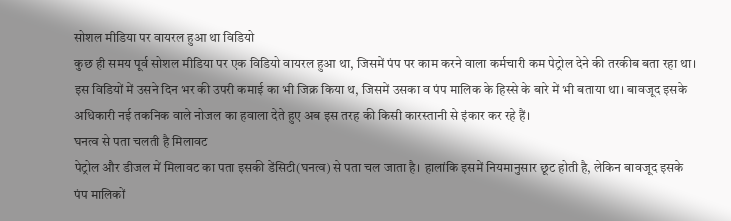सोशल मीडिया पर वायरल हुआ था विडियो
कुछ ही समय पूर्व सोशल मीडिया पर एक विडियो वायरल हुआ था, जिसमें पंप पर काम करने वाला कर्मचारी कम पेट्रोल देने की तरकीब बता रहा था। इस विडियों में उसने दिन भर की उपरी कमाई का भी जिक्र किया थ, जिसमें उसका व पंप मालिक के हिस्से के बारे में भी बताया था। बावजूद इसके अधिकारी नई तकनिक वाले नोजल का हवाला देते हुए अब इस तरह की किसी कारस्तानी से इंकार कर रहे हैं।
घनत्व से पता चलती है मिलावट
पेट्रोल और डीजल में मिलावट का पता इसकी डेंसिटी(घनत्व) से पता चल जाता है। हालांकि इसमें नियमानुसार छूट होती है, लेकिन बावजूद इसके पंप मालिकों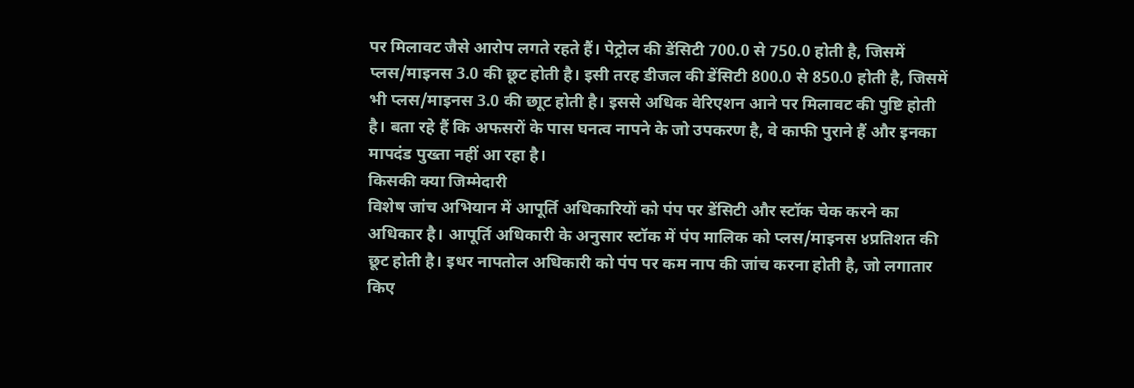पर मिलावट जैसे आरोप लगते रहते हैं। पेट्रोल की डेंसिटी 700.0 से 750.0 होती है, जिसमें प्लस/माइनस 3.0 की छूट होती है। इसी तरह डीजल की डेंसिटी 800.0 से 850.0 होती है, जिसमें भी प्लस/माइनस 3.0 की छाूट होती है। इससे अधिक वेरिएशन आने पर मिलावट की पुष्टि होती है। बता रहे हैं कि अफसरों के पास घनत्व नापने के जो उपकरण है, वे काफी पुराने हैं और इनका मापदंड पुख्ता नहीं आ रहा है।
किसकी क्या जिम्मेदारी
विशेष जांच अभियान में आपूर्ति अधिकारियों को पंप पर डेंसिटी और स्टॉक चेक करने का अधिकार है। आपूर्ति अधिकारी के अनुसार स्टॉक में पंप मालिक को प्लस/माइनस ४प्रतिशत की छूट होती है। इधर नापतोल अधिकारी को पंप पर कम नाप की जांच करना होती है, जो लगातार किए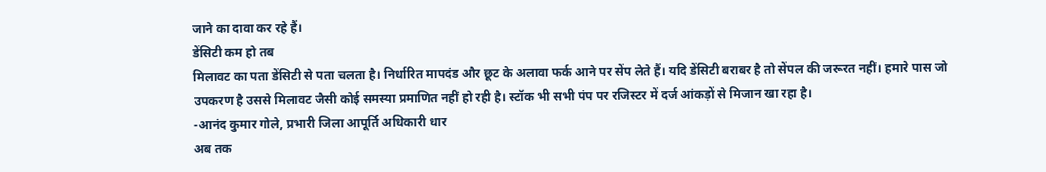जाने का दावा कर रहे हैं।
डेंसिटी कम हो तब
मिलावट का पता डेंसिटी से पता चलता है। निर्धारित मापदंड और छूट के अलावा फर्क आने पर सेंप लेते हैं। यदि डेंसिटी बराबर है तो सेंपल की जरूरत नहीं। हमारे पास जो उपकरण है उससे मिलावट जैसी कोई समस्या प्रमाणित नहीं हो रही है। स्टॉक भी सभी पंप पर रजिस्टर में दर्ज आंकड़ों से मिजान खा रहा है।
-आनंद कुमार गोले, प्रभारी जिला आपूर्ति अधिकारी धार
अब तक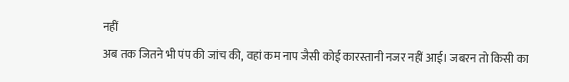नहीं
अब तक जितने भी पंप की जांच की, वहां कम नाप जैसी कोई कारस्तानी नजर नहीं आई। जबरन तो किसी का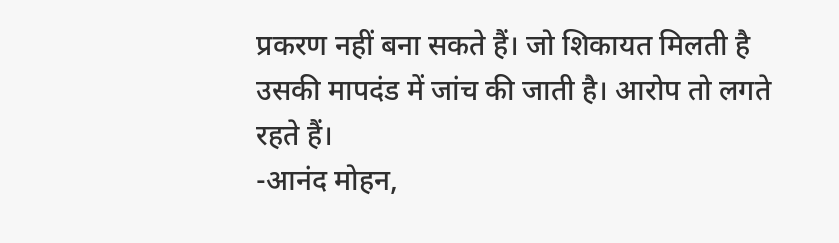प्रकरण नहीं बना सकते हैं। जो शिकायत मिलती है उसकी मापदंड में जांच की जाती है। आरोप तो लगते रहते हैं।
-आनंद मोहन,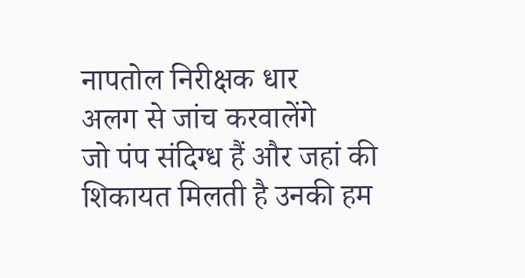नापतोल निरीक्षक धार
अलग से जांच करवालेंगे
जो पंप संदिग्ध हैं और जहां की शिकायत मिलती है उनकी हम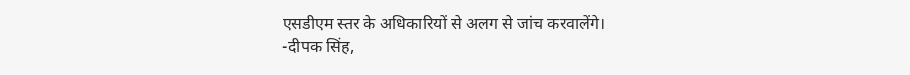एसडीएम स्तर के अधिकारियों से अलग से जांच करवालेंगे।
-दीपक सिंह,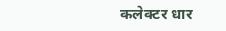कलेक्टर धार